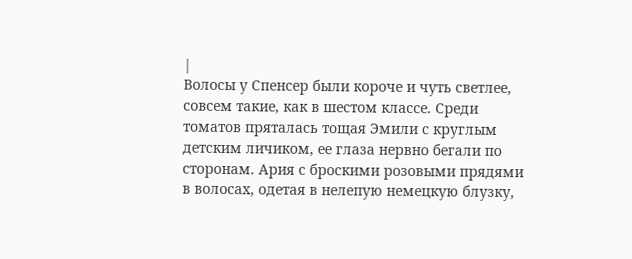|
Волосы у Спенсер были короче и чуть светлее, совсем такие, как в шестом классе. Среди томатов пряталась тощая Эмили с круглым детским личиком, ее глаза нервно бегали по сторонам. Ария с броскими розовыми прядями в волосах, одетая в нелепую немецкую блузку,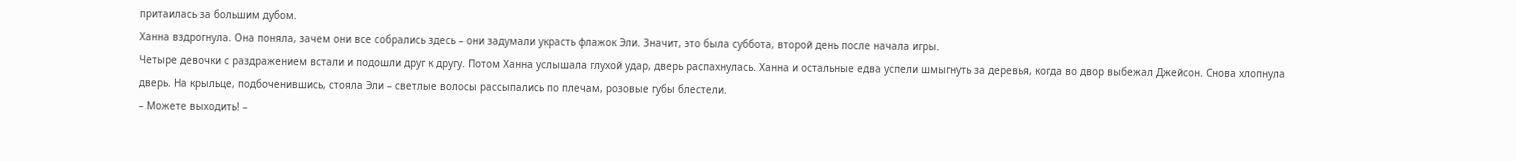притаилась за большим дубом.
Ханна вздрогнула. Она поняла, зачем они все собрались здесь – они задумали украсть флажок Эли. Значит, это была суббота, второй день после начала игры.
Четыре девочки с раздражением встали и подошли друг к другу. Потом Ханна услышала глухой удар, дверь распахнулась. Ханна и остальные едва успели шмыгнуть за деревья, когда во двор выбежал Джейсон. Снова хлопнула дверь. На крыльце, подбоченившись, стояла Эли – светлые волосы рассыпались по плечам, розовые губы блестели.
– Можете выходить! –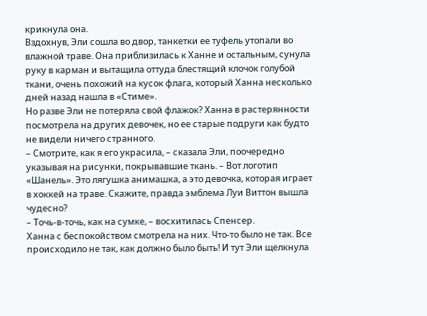крикнула она.
Вздохнув, Эли сошла во двор, танкетки ее туфель утопали во влажной траве. Она приблизилась к Ханне и остальным, сунула руку в карман и вытащила оттуда блестящий клочок голубой ткани, очень похожий на кусок флага, который Ханна несколько дней назад нашла в «Стиме».
Но разве Эли не потеряла свой флажок? Ханна в растерянности посмотрела на других девочек, но ее старые подруги как будто не видели ничего странного.
– Смотрите, как я его украсила, – сказала Эли, поочередно указывая на рисунки, покрывавшие ткань. – Вот логотип «Шанель». Это лягушка анимашка, а это девочка, которая играет в хоккей на траве. Скажите, правда эмблема Луи Виттон вышла чудесно?
– Точь-в-точь, как на сумке, – восхитилась Спенсер.
Ханна с беспокойством смотрела на них. Что-то было не так. Все происходило не так, как должно было быть! И тут Эли щелкнула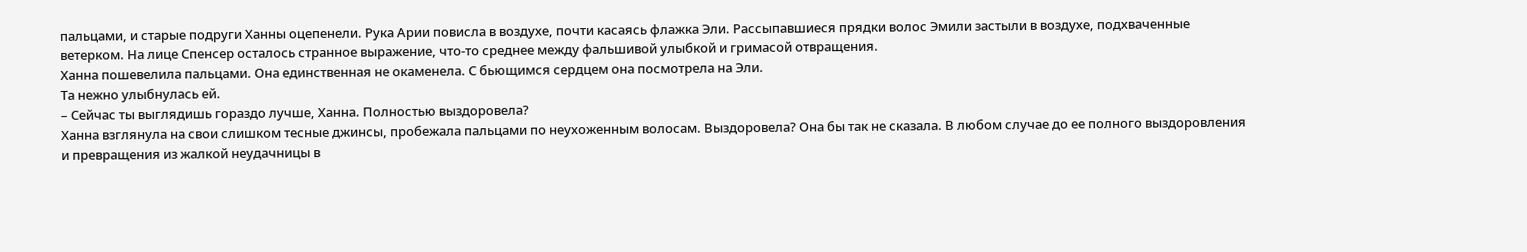пальцами, и старые подруги Ханны оцепенели. Рука Арии повисла в воздухе, почти касаясь флажка Эли. Рассыпавшиеся прядки волос Эмили застыли в воздухе, подхваченные ветерком. На лице Спенсер осталось странное выражение, что-то среднее между фальшивой улыбкой и гримасой отвращения.
Ханна пошевелила пальцами. Она единственная не окаменела. С бьющимся сердцем она посмотрела на Эли.
Та нежно улыбнулась ей.
– Сейчас ты выглядишь гораздо лучше, Ханна. Полностью выздоровела?
Ханна взглянула на свои слишком тесные джинсы, пробежала пальцами по неухоженным волосам. Выздоровела? Она бы так не сказала. В любом случае до ее полного выздоровления и превращения из жалкой неудачницы в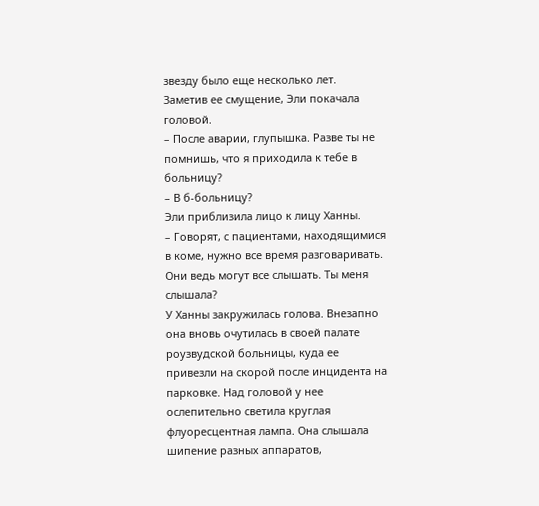звезду было еще несколько лет.
Заметив ее смущение, Эли покачала головой.
– После аварии, глупышка. Разве ты не помнишь, что я приходила к тебе в больницу?
– В б-больницу?
Эли приблизила лицо к лицу Ханны.
– Говорят, с пациентами, находящимися в коме, нужно все время разговаривать. Они ведь могут все слышать. Ты меня слышала?
У Ханны закружилась голова. Внезапно она вновь очутилась в своей палате роузвудской больницы, куда ее привезли на скорой после инцидента на парковке. Над головой у нее ослепительно светила круглая флуоресцентная лампа. Она слышала шипение разных аппаратов,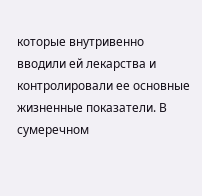которые внутривенно вводили ей лекарства и контролировали ее основные жизненные показатели. В сумеречном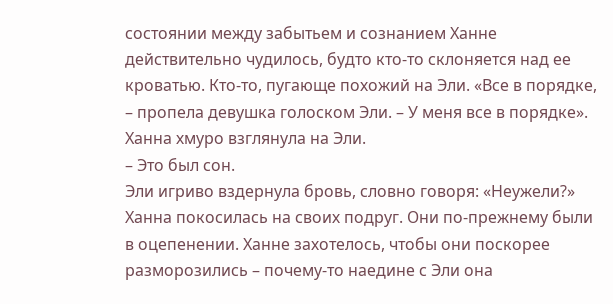состоянии между забытьем и сознанием Ханне действительно чудилось, будто кто-то склоняется над ее кроватью. Кто-то, пугающе похожий на Эли. «Все в порядке, – пропела девушка голоском Эли. – У меня все в порядке».
Ханна хмуро взглянула на Эли.
– Это был сон.
Эли игриво вздернула бровь, словно говоря: «Неужели?» Ханна покосилась на своих подруг. Они по-прежнему были в оцепенении. Ханне захотелось, чтобы они поскорее разморозились – почему-то наедине с Эли она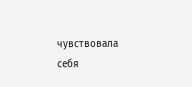чувствовала себя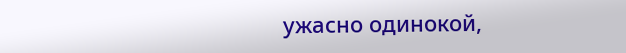ужасно одинокой,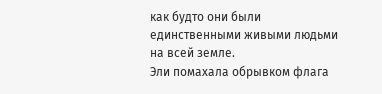как будто они были единственными живыми людьми на всей земле.
Эли помахала обрывком флага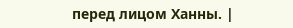перед лицом Ханны. |